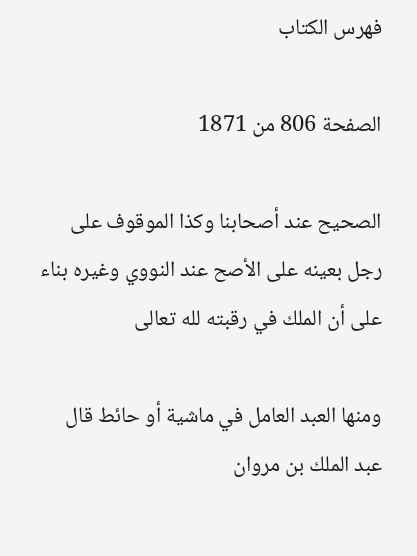فهرس الكتاب

الصفحة 806 من 1871

الصحيح عند أصحابنا وكذا الموقوف على رجل بعينه على الأصح عند النووي وغيره بناء على أن الملك في رقبته لله تعالى

ومنها العبد العامل في ماشية أو حائط قال عبد الملك بن مروان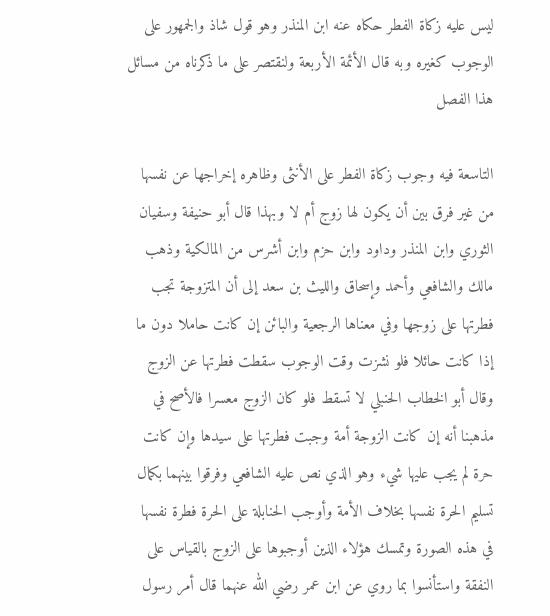ليس عليه زكاة الفطر حكاه عنه ابن المنذر وهو قول شاذ والجمهور على الوجوب كغيره وبه قال الأئمة الأربعة ولنقتصر على ما ذكرناه من مسائل هذا الفصل

التاسعة فيه وجوب زكاة الفطر على الأنثى وظاهره إخراجها عن نفسها من غير فرق بين أن يكون لها زوج أم لا وبهذا قال أبو حنيفة وسفيان الثوري وابن المنذر وداود وابن حزم وابن أشرس من المالكية وذهب مالك والشافعي وأحمد وإسحاق والليث بن سعد إلى أن المتزوجة تجب فطرتها على زوجها وفي معناها الرجعية والبائن إن كانت حاملا دون ما إذا كانت حائلا فلو نشزت وقت الوجوب سقطت فطرتها عن الزوج وقال أبو الخطاب الحنبلي لا تسقط فلو كان الزوج معسرا فالأصح في مذهبنا أنه إن كانت الزوجة أمة وجبت فطرتها على سيدها وإن كانت حرة لم يجب عليها شيء وهو الذي نص عليه الشافعي وفرقوا بينهما بكمال تسليم الحرة نفسها بخلاف الأمة وأوجب الحنابلة على الحرة فطرة نفسها في هذه الصورة وتمسك هؤلاء الذين أوجبوها على الزوج بالقياس على النفقة واستأنسوا بما روي عن ابن عمر رضي الله عنهما قال أمر رسول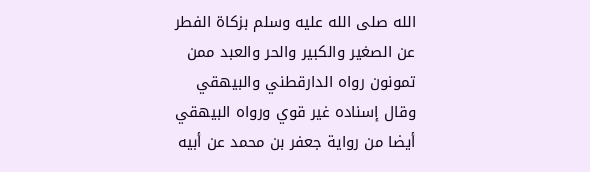الله صلى الله عليه وسلم بزكاة الفطر عن الصغير والكبير والحر والعبد ممن تمونون رواه الدارقطني والبيهقي وقال إسناده غير قوي ورواه البيهقي أيضا من رواية جعفر بن محمد عن أبيه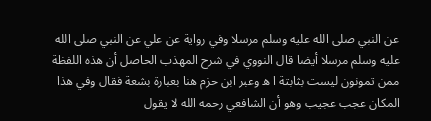عن النبي صلى الله عليه وسلم مرسلا وفي رواية عن علي عن النبي صلى الله عليه وسلم مرسلا أيضا قال النووي في شرح المهذب الحاصل أن هذه اللفظة ممن تمونون ليست بثابتة ا ه وعبر ابن حزم هنا بعبارة بشعة فقال وفي هذا المكان عجب عجيب وهو أن الشافعي رحمه الله لا يقول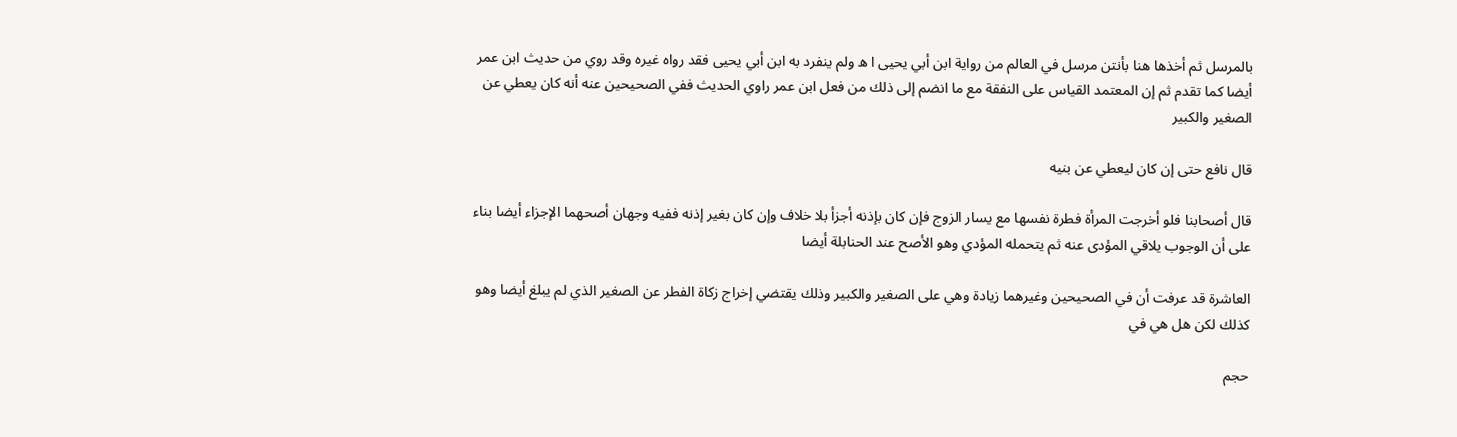بالمرسل ثم أخذها هنا بأنتن مرسل في العالم من رواية ابن أبي يحيى ا ه ولم ينفرد به ابن أبي يحيى فقد رواه غيره وقد روي من حديث ابن عمر أيضا كما تقدم ثم إن المعتمد القياس على النفقة مع ما انضم إلى ذلك من فعل ابن عمر راوي الحديث ففي الصحيحين عنه أنه كان يعطي عن الصغير والكبير

قال نافع حتى إن كان ليعطي عن بنيه

قال أصحابنا فلو أخرجت المرأة فطرة نفسها مع يسار الزوج فإن كان بإذنه أجزأ بلا خلاف وإن كان بغير إذنه ففيه وجهان أصحهما الإجزاء أيضا بناء على أن الوجوب يلاقي المؤدى عنه ثم يتحمله المؤدي وهو الأصح عند الحنابلة أيضا

العاشرة قد عرفت أن في الصحيحين وغيرهما زيادة وهي على الصغير والكبير وذلك يقتضي إخراج زكاة الفطر عن الصغير الذي لم يبلغ أيضا وهو كذلك لكن هل هي في

حجم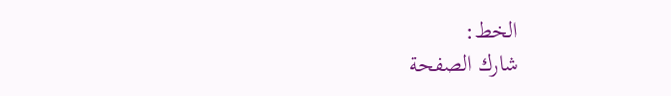الخط:
شارك الصفحة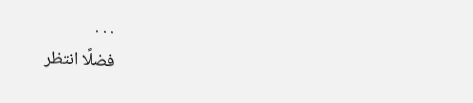. . .
فضلًا انتظر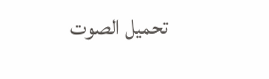تحميل الصوت